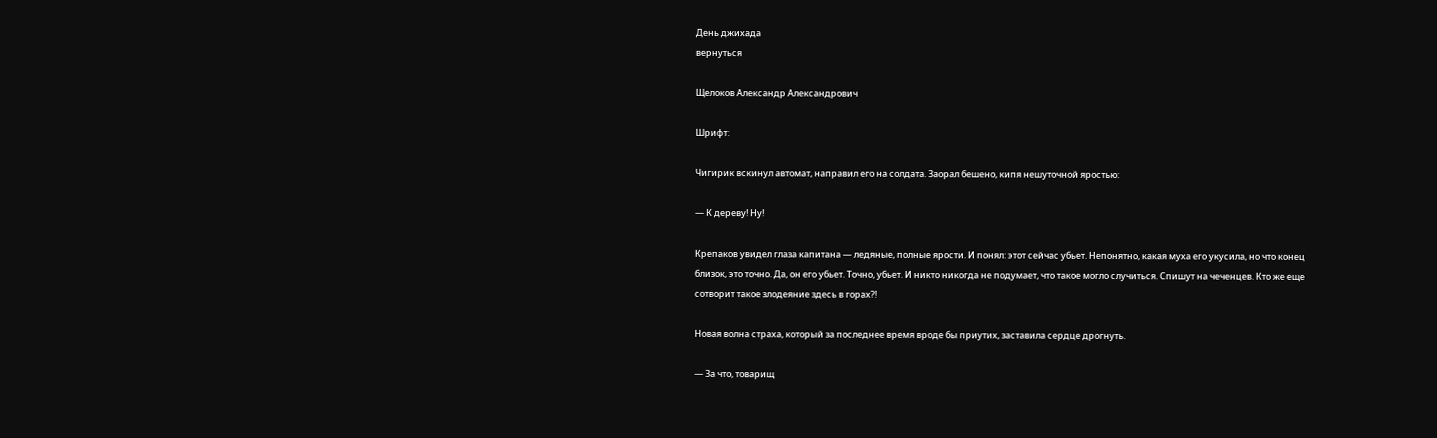День джихада
вернуться

Щелоков Александр Александрович

Шрифт:

Чигирик вскинул автомат, направил его на солдата. Заорал бешено, кипя нешуточной яростью:

— К дереву! Ну!

Крепаков увидел глаза капитана — ледяные, полные ярости. И понял: этот сейчас убьет. Непонятно, какая муха его укусила, но что конец близок, это точно. Да, он его убьет. Точно, убьет. И никто никогда не подумает, что такое могло случиться. Спишут на чеченцев. Кто же еще сотворит такое злодеяние здесь в горах?!

Новая волна страха, который за последнее время вроде бы приутих, заставила сердце дрогнуть.

— За что, товарищ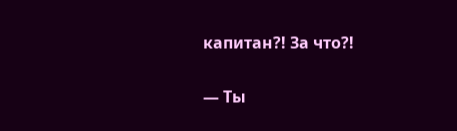капитан?! За что?!

— Ты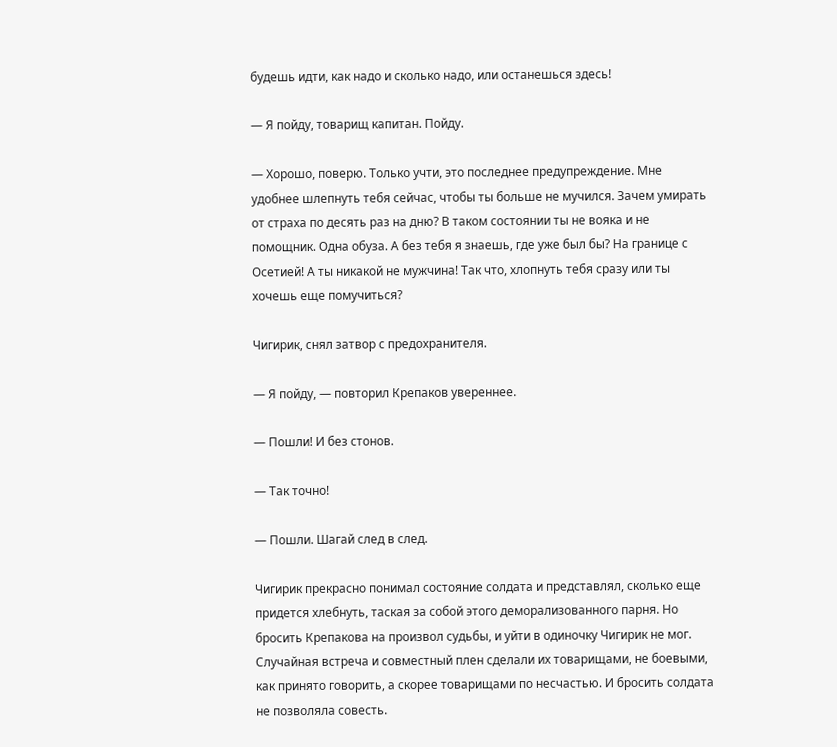будешь идти, как надо и сколько надо, или останешься здесь!

— Я пойду, товарищ капитан. Пойду.

— Хорошо, поверю. Только учти, это последнее предупреждение. Мне удобнее шлепнуть тебя сейчас, чтобы ты больше не мучился. Зачем умирать от страха по десять раз на дню? В таком состоянии ты не вояка и не помощник. Одна обуза. А без тебя я знаешь, где уже был бы? На границе с Осетией! А ты никакой не мужчина! Так что, хлопнуть тебя сразу или ты хочешь еще помучиться?

Чигирик, снял затвор с предохранителя.

— Я пойду, — повторил Крепаков увереннее.

— Пошли! И без стонов.

— Так точно!

— Пошли. Шагай след в след.

Чигирик прекрасно понимал состояние солдата и представлял, сколько еще придется хлебнуть, таская за собой этого деморализованного парня. Но бросить Крепакова на произвол судьбы, и уйти в одиночку Чигирик не мог. Случайная встреча и совместный плен сделали их товарищами, не боевыми, как принято говорить, а скорее товарищами по несчастью. И бросить солдата не позволяла совесть.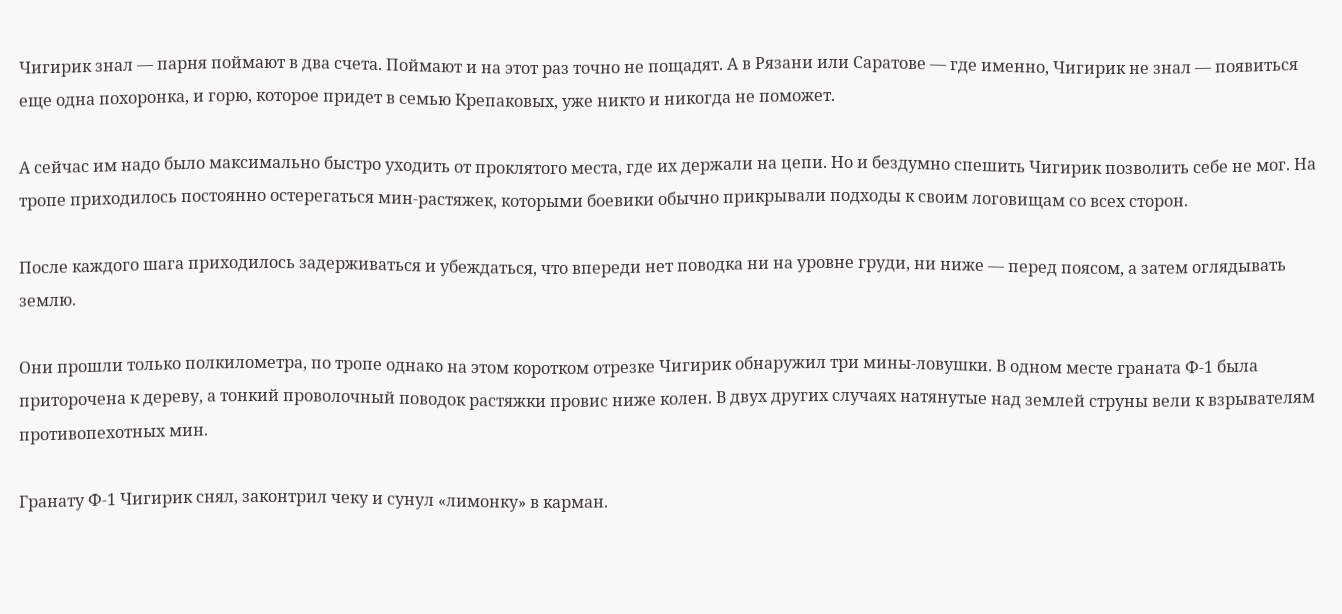Чигирик знал — парня поймают в два счета. Поймают и на этот раз точно не пощадят. А в Рязани или Саратове — где именно, Чигирик не знал — появиться еще одна похоронка, и горю, которое придет в семью Крепаковых, уже никто и никогда не поможет.

А сейчас им надо было максимально быстро уходить от проклятого места, где их держали на цепи. Но и бездумно спешить Чигирик позволить себе не мог. На тропе приходилось постоянно остерегаться мин-растяжек, которыми боевики обычно прикрывали подходы к своим логовищам со всех сторон.

После каждого шага приходилось задерживаться и убеждаться, что впереди нет поводка ни на уровне груди, ни ниже — перед поясом, а затем оглядывать землю.

Они прошли только полкилометра, по тропе однако на этом коротком отрезке Чигирик обнаружил три мины-ловушки. В одном месте граната Ф-1 была приторочена к дереву, а тонкий проволочный поводок растяжки провис ниже колен. В двух других случаях натянутые над землей струны вели к взрывателям противопехотных мин.

Гранату Ф-1 Чигирик снял, законтрил чеку и сунул «лимонку» в карман.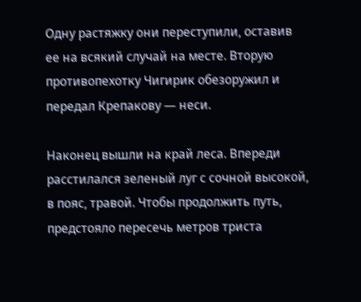Одну растяжку они переступили, оставив ее на всякий случай на месте. Вторую противопехотку Чигирик обезоружил и передал Крепакову — неси.

Наконец вышли на край леса. Впереди расстилался зеленый луг с сочной высокой, в пояс, травой. Чтобы продолжить путь, предстояло пересечь метров триста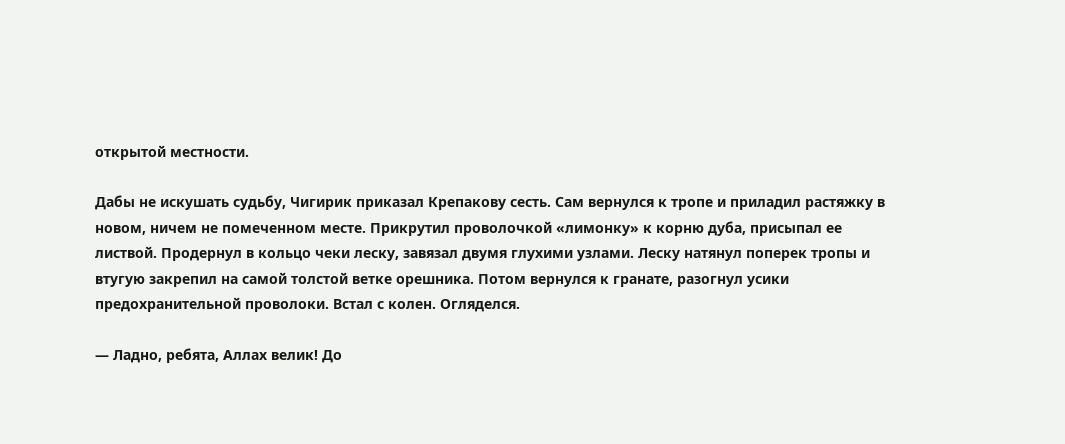открытой местности.

Дабы не искушать судьбу, Чигирик приказал Крепакову сесть. Сам вернулся к тропе и приладил растяжку в новом, ничем не помеченном месте. Прикрутил проволочкой «лимонку» к корню дуба, присыпал ее листвой. Продернул в кольцо чеки леску, завязал двумя глухими узлами. Леску натянул поперек тропы и втугую закрепил на самой толстой ветке орешника. Потом вернулся к гранате, разогнул усики предохранительной проволоки. Встал с колен. Огляделся.

— Ладно, ребята, Аллах велик! До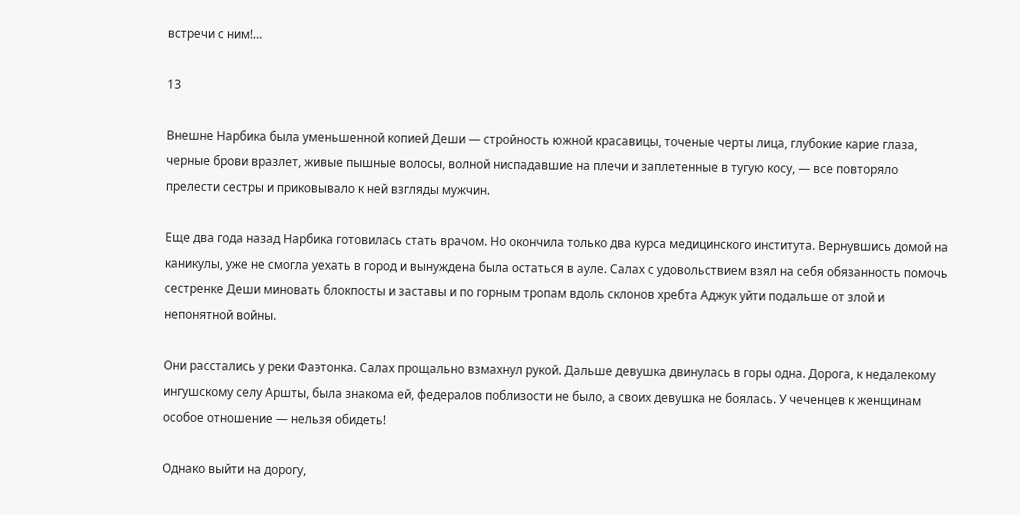встречи с ним!…

13

Внешне Нарбика была уменьшенной копией Деши — стройность южной красавицы, точеные черты лица, глубокие карие глаза, черные брови вразлет, живые пышные волосы, волной ниспадавшие на плечи и заплетенные в тугую косу, — все повторяло прелести сестры и приковывало к ней взгляды мужчин.

Еще два года назад Нарбика готовилась стать врачом. Но окончила только два курса медицинского института. Вернувшись домой на каникулы, уже не смогла уехать в город и вынуждена была остаться в ауле. Салах с удовольствием взял на себя обязанность помочь сестренке Деши миновать блокпосты и заставы и по горным тропам вдоль склонов хребта Аджук уйти подальше от злой и непонятной войны.

Они расстались у реки Фаэтонка. Салах прощально взмахнул рукой. Дальше девушка двинулась в горы одна. Дорога, к недалекому ингушскому селу Аршты, была знакома ей, федералов поблизости не было, а своих девушка не боялась. У чеченцев к женщинам особое отношение — нельзя обидеть!

Однако выйти на дорогу,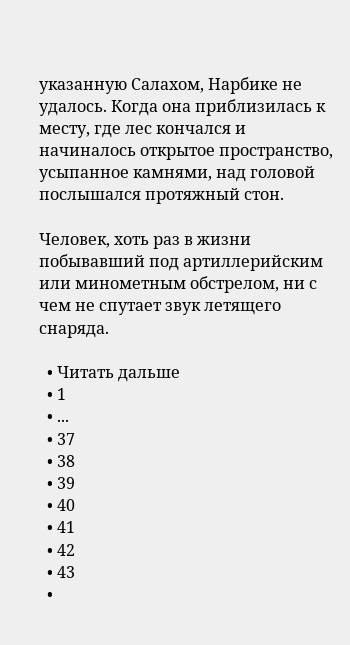указанную Салахом, Нарбике не удалось. Когда она приблизилась к месту, где лес кончался и начиналось открытое пространство, усыпанное камнями, над головой послышался протяжный стон.

Человек, хоть раз в жизни побывавший под артиллерийским или минометным обстрелом, ни с чем не спутает звук летящего снаряда.

  • Читать дальше
  • 1
  • ...
  • 37
  • 38
  • 39
  • 40
  • 41
  • 42
  • 43
  •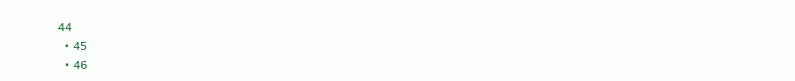44
  • 45
  • 46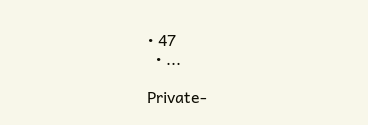• 47
  • ...

Private-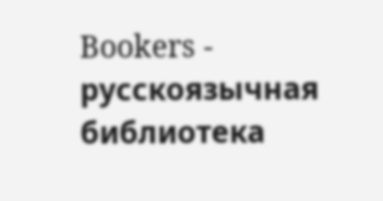Bookers - русскоязычная библиотека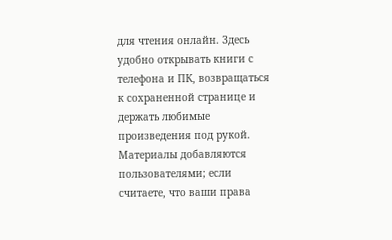для чтения онлайн. Здесь удобно открывать книги с телефона и ПК, возвращаться к сохраненной странице и держать любимые произведения под рукой. Материалы добавляются пользователями; если считаете, что ваши права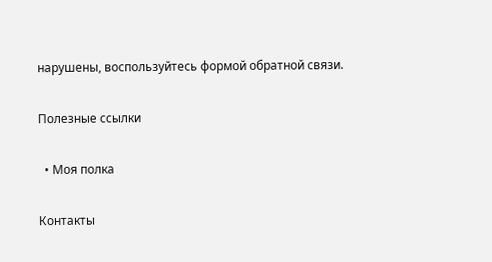нарушены, воспользуйтесь формой обратной связи.

Полезные ссылки

  • Моя полка

Контакты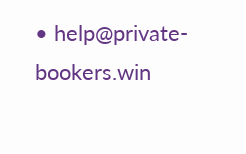• help@private-bookers.win